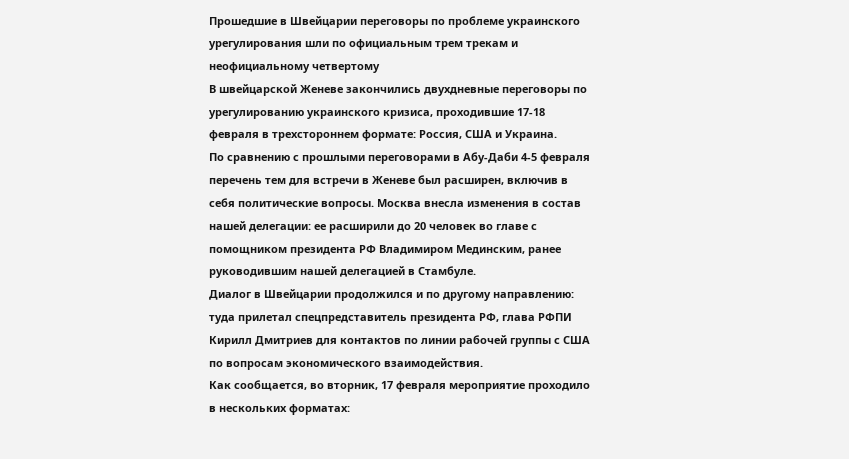Прошедшие в Швейцарии переговоры по проблеме украинского урегулирования шли по официальным трем трекам и неофициальному четвертому
В швейцарской Женеве закончились двухдневные переговоры по урегулированию украинского кризиса, проходившие 17-18 февраля в трехстороннем формате: Россия, США и Украина.
По сравнению с прошлыми переговорами в Абу-Даби 4-5 февраля перечень тем для встречи в Женеве был расширен, включив в себя политические вопросы. Москва внесла изменения в состав нашей делегации: ее расширили до 20 человек во главе с помощником президента РФ Владимиром Мединским, ранее руководившим нашей делегацией в Стамбуле.
Диалог в Швейцарии продолжился и по другому направлению: туда прилетал спецпредставитель президента РФ, глава РФПИ Кирилл Дмитриев для контактов по линии рабочей группы с США по вопросам экономического взаимодействия.
Как сообщается, во вторник, 17 февраля мероприятие проходило в нескольких форматах: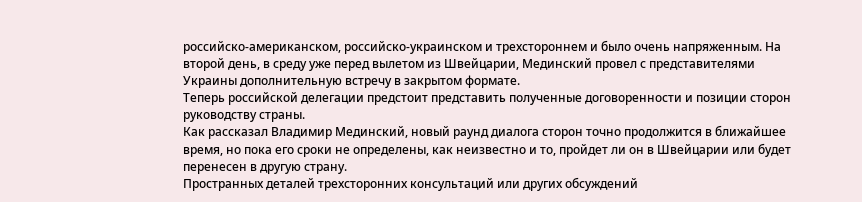российско-американском, российско-украинском и трехстороннем и было очень напряженным. На второй день, в среду уже перед вылетом из Швейцарии, Мединский провел с представителями Украины дополнительную встречу в закрытом формате.
Теперь российской делегации предстоит представить полученные договоренности и позиции сторон руководству страны.
Как рассказал Владимир Мединский, новый раунд диалога сторон точно продолжится в ближайшее время, но пока его сроки не определены, как неизвестно и то, пройдет ли он в Швейцарии или будет перенесен в другую страну.
Пространных деталей трехсторонних консультаций или других обсуждений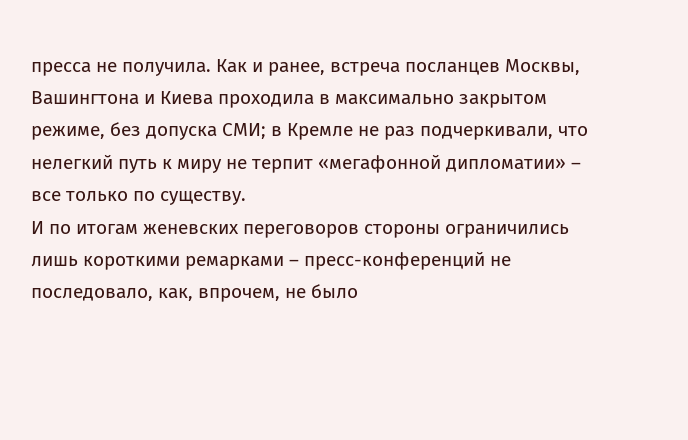пресса не получила. Как и ранее, встреча посланцев Москвы, Вашингтона и Киева проходила в максимально закрытом режиме, без допуска СМИ; в Кремле не раз подчеркивали, что нелегкий путь к миру не терпит «мегафонной дипломатии» – все только по существу.
И по итогам женевских переговоров стороны ограничились лишь короткими ремарками – пресс-конференций не последовало, как, впрочем, не было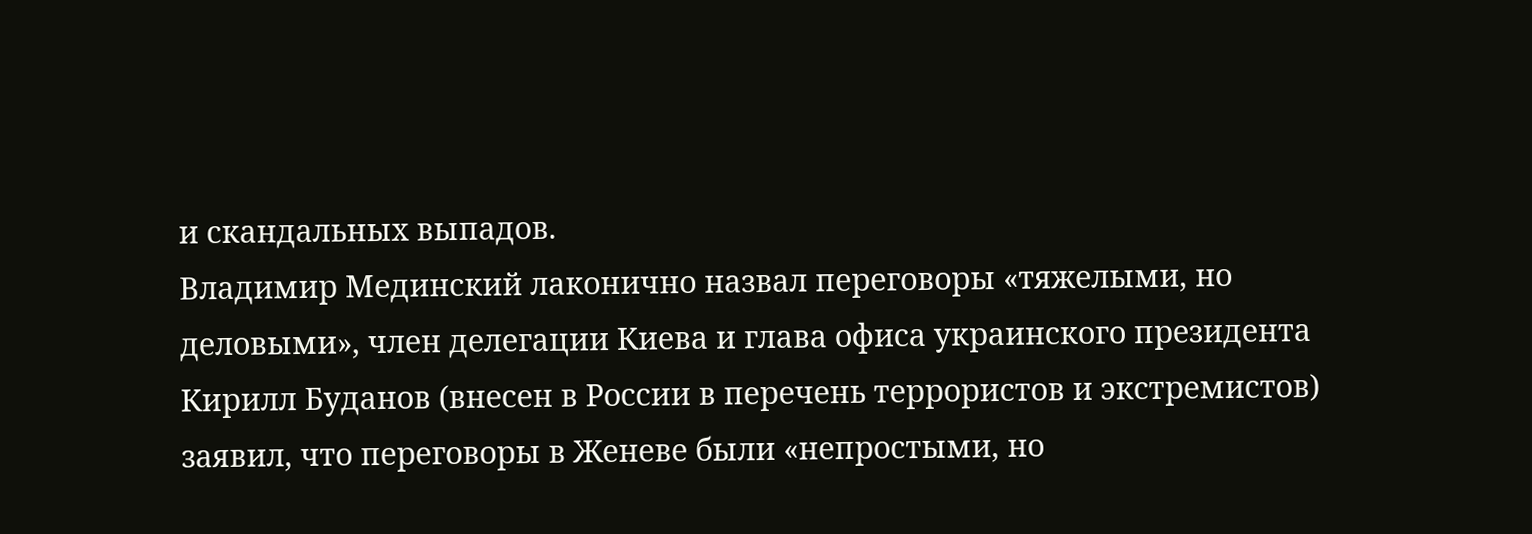и скандальных выпадов.
Владимир Мединский лаконично назвал переговоры «тяжелыми, но деловыми», член делегации Киева и глава офиса украинского президента Кирилл Буданов (внесен в России в перечень террористов и экстремистов) заявил, что переговоры в Женеве были «непростыми, но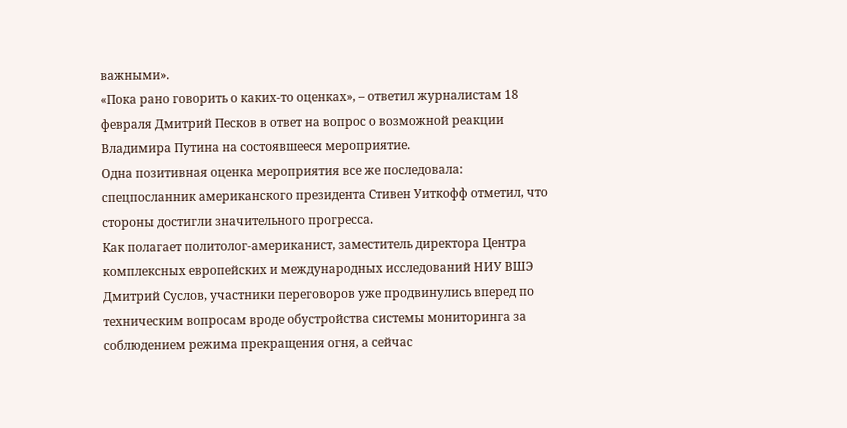важными».
«Пока рано говорить о каких-то оценках», – ответил журналистам 18 февраля Дмитрий Песков в ответ на вопрос о возможной реакции Владимира Путина на состоявшееся мероприятие.
Одна позитивная оценка мероприятия все же последовала: спецпосланник американского президента Стивен Уиткофф отметил, что стороны достигли значительного прогресса.
Как полагает политолог-американист, заместитель директора Центра комплексных европейских и международных исследований НИУ ВШЭ Дмитрий Суслов, участники переговоров уже продвинулись вперед по техническим вопросам вроде обустройства системы мониторинга за соблюдением режима прекращения огня, а сейчас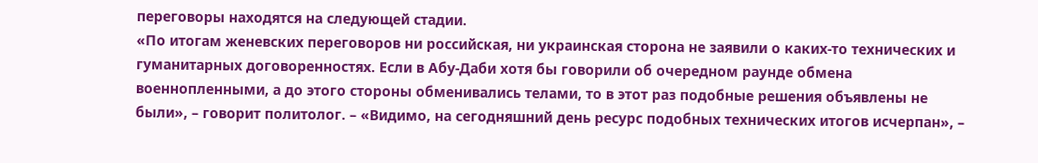переговоры находятся на следующей стадии.
«По итогам женевских переговоров ни российская, ни украинская сторона не заявили о каких-то технических и гуманитарных договоренностях. Если в Абу-Даби хотя бы говорили об очередном раунде обмена военнопленными, а до этого стороны обменивались телами, то в этот раз подобные решения объявлены не были», – говорит политолог. – «Видимо, на сегодняшний день ресурс подобных технических итогов исчерпан», –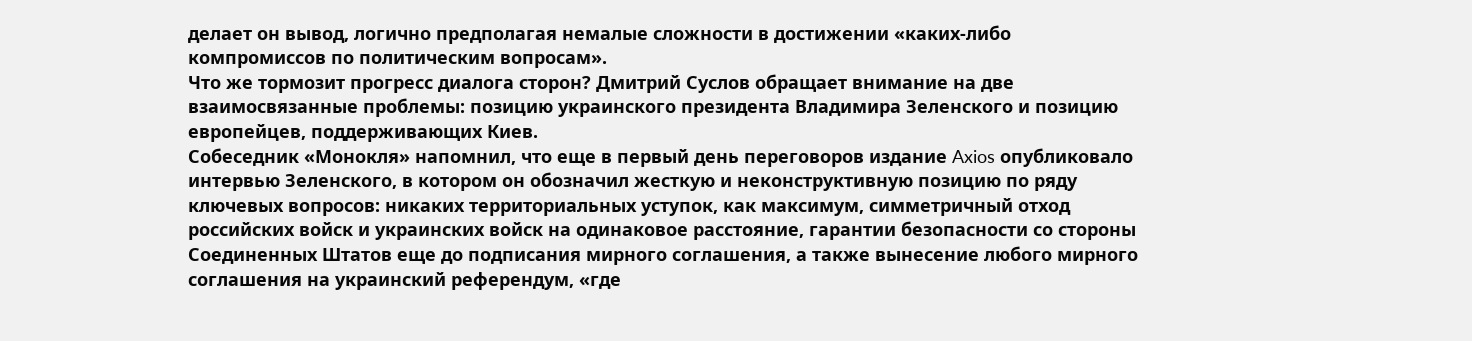делает он вывод, логично предполагая немалые сложности в достижении «каких-либо компромиссов по политическим вопросам».
Что же тормозит прогресс диалога сторон? Дмитрий Суслов обращает внимание на две взаимосвязанные проблемы: позицию украинского президента Владимира Зеленского и позицию европейцев, поддерживающих Киев.
Собеседник «Монокля» напомнил, что еще в первый день переговоров издание Axios опубликовало интервью Зеленского, в котором он обозначил жесткую и неконструктивную позицию по ряду ключевых вопросов: никаких территориальных уступок, как максимум, симметричный отход российских войск и украинских войск на одинаковое расстояние, гарантии безопасности со стороны Соединенных Штатов еще до подписания мирного соглашения, а также вынесение любого мирного соглашения на украинский референдум, «где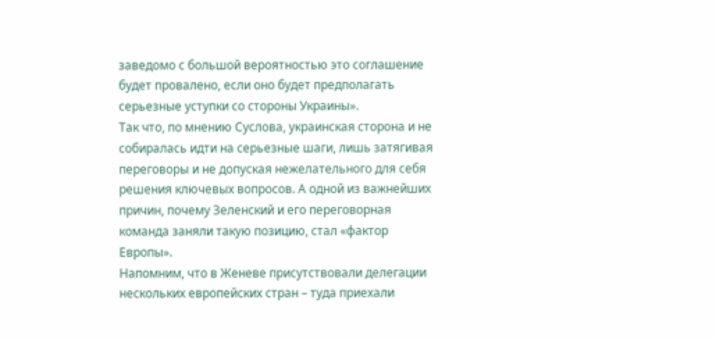заведомо с большой вероятностью это соглашение будет провалено, если оно будет предполагать серьезные уступки со стороны Украины».
Так что, по мнению Суслова, украинская сторона и не собиралась идти на серьезные шаги, лишь затягивая переговоры и не допуская нежелательного для себя решения ключевых вопросов. А одной из важнейших причин, почему Зеленский и его переговорная команда заняли такую позицию, стал «фактор Европы».
Напомним, что в Женеве присутствовали делегации нескольких европейских стран – туда приехали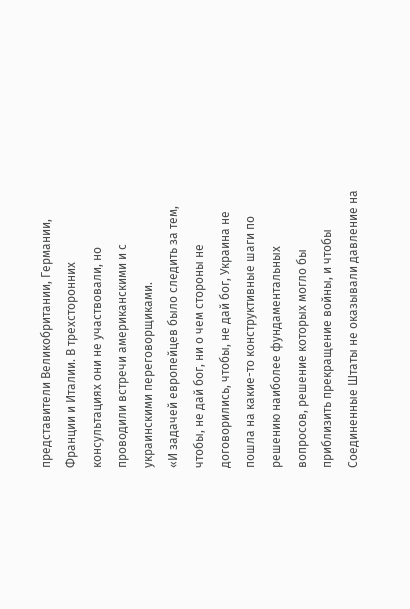представители Великобритании, Германии, Франции и Италии. В трехсторонних консультациях они не участвовали, но проводили встречи американскими и с украинскими переговорщиками.
«И задачей европейцев было следить за тем, чтобы, не дай бог, ни о чем стороны не договорились, чтобы, не дай бог, Украина не пошла на какие-то конструктивные шаги по решению наиболее фундаментальных вопросов, решение которых могло бы приблизить прекращение войны, и чтобы Соединенные Штаты не оказывали давление на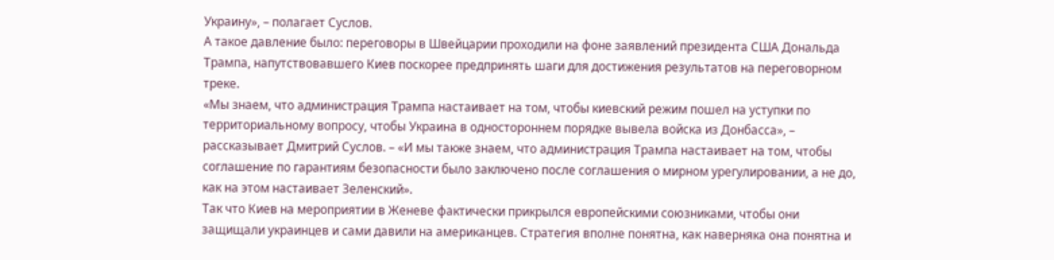Украину», – полагает Суслов.
А такое давление было: переговоры в Швейцарии проходили на фоне заявлений президента США Дональда Трампа, напутствовавшего Киев поскорее предпринять шаги для достижения результатов на переговорном треке.
«Мы знаем, что администрация Трампа настаивает на том, чтобы киевский режим пошел на уступки по территориальному вопросу, чтобы Украина в одностороннем порядке вывела войска из Донбасса», – рассказывает Дмитрий Суслов. – «И мы также знаем, что администрация Трампа настаивает на том, чтобы соглашение по гарантиям безопасности было заключено после соглашения о мирном урегулировании, а не до, как на этом настаивает Зеленский».
Так что Киев на мероприятии в Женеве фактически прикрылся европейскими союзниками, чтобы они защищали украинцев и сами давили на американцев. Стратегия вполне понятна, как наверняка она понятна и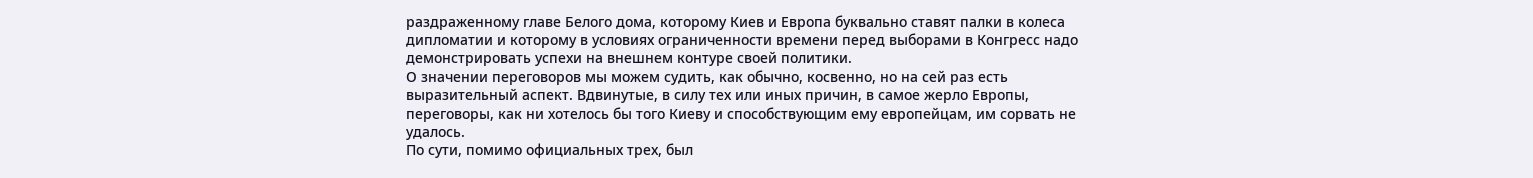раздраженному главе Белого дома, которому Киев и Европа буквально ставят палки в колеса дипломатии и которому в условиях ограниченности времени перед выборами в Конгресс надо демонстрировать успехи на внешнем контуре своей политики.
О значении переговоров мы можем судить, как обычно, косвенно, но на сей раз есть выразительный аспект. Вдвинутые, в силу тех или иных причин, в самое жерло Европы, переговоры, как ни хотелось бы того Киеву и способствующим ему европейцам, им сорвать не удалось.
По сути, помимо официальных трех, был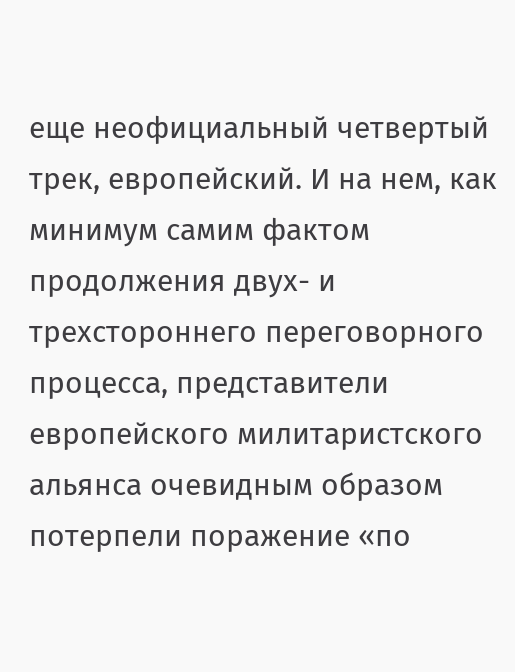еще неофициальный четвертый трек, европейский. И на нем, как минимум самим фактом продолжения двух- и трехстороннего переговорного процесса, представители европейского милитаристского альянса очевидным образом потерпели поражение «по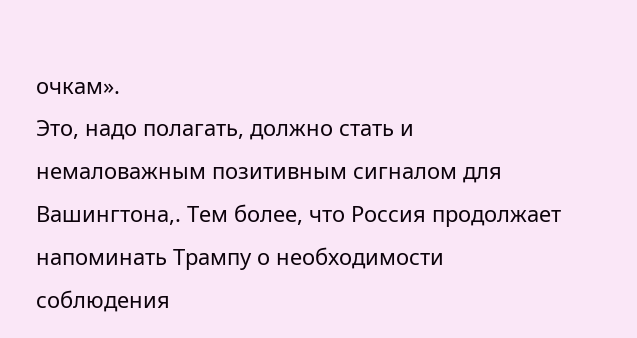очкам».
Это, надо полагать, должно стать и немаловажным позитивным сигналом для Вашингтона,. Тем более, что Россия продолжает напоминать Трампу о необходимости соблюдения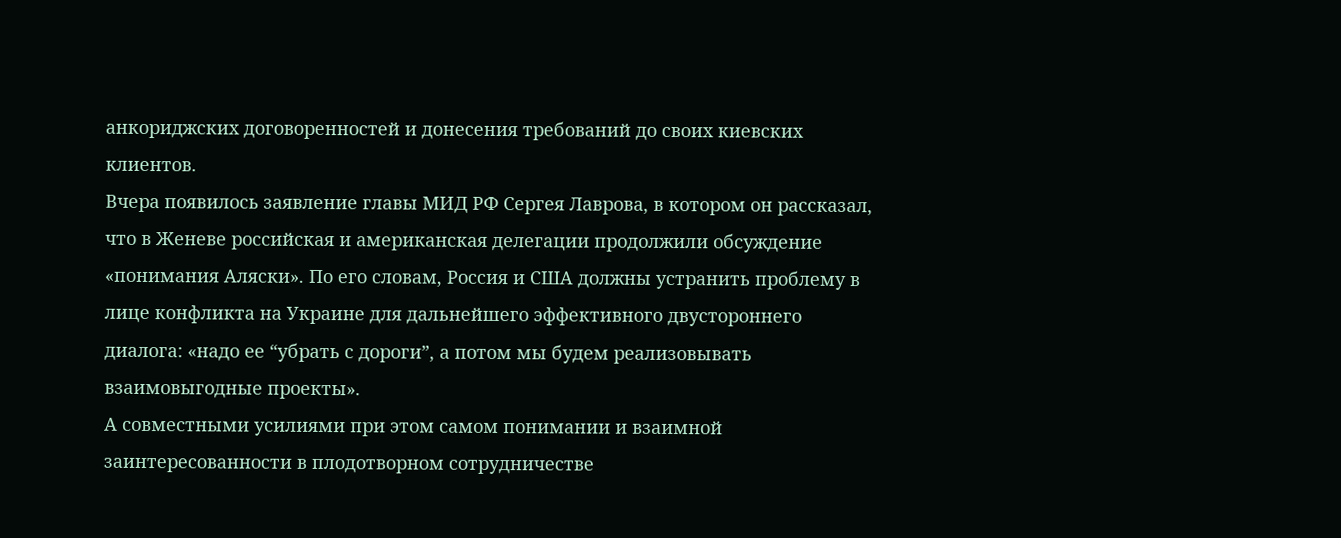анкориджских договоренностей и донесения требований до своих киевских клиентов.
Вчера появилось заявление главы МИД РФ Сергея Лаврова, в котором он рассказал, что в Женеве российская и американская делегации продолжили обсуждение «понимания Аляски». По его словам, Россия и США должны устранить проблему в лице конфликта на Украине для дальнейшего эффективного двустороннего диалога: «надо ее “убрать с дороги”, а потом мы будем реализовывать взаимовыгодные проекты».
А совместными усилиями при этом самом понимании и взаимной заинтересованности в плодотворном сотрудничестве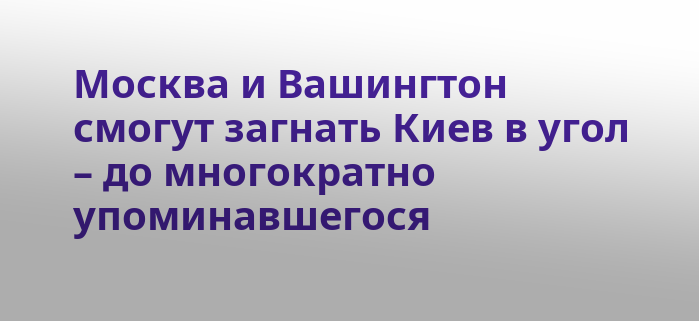Москва и Вашингтон смогут загнать Киев в угол – до многократно упоминавшегося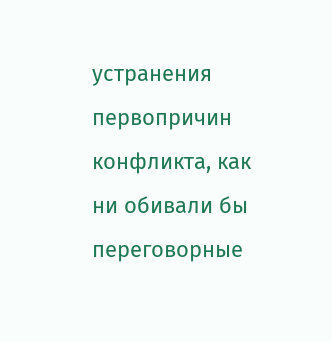устранения первопричин конфликта, как ни обивали бы переговорные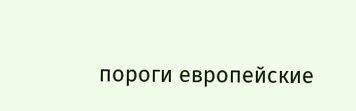пороги европейские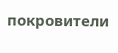покровители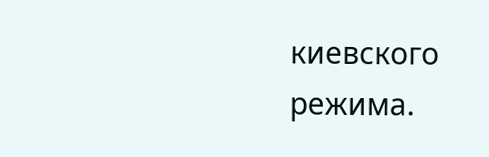киевского режима.